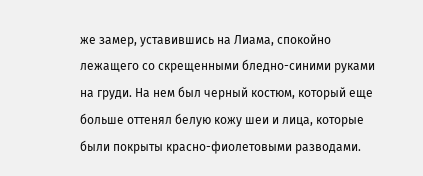же замер, уставившись на Лиама, спокойно лежащего со скрещенными бледно-синими руками на груди. На нем был черный костюм, который еще больше оттенял белую кожу шеи и лица, которые были покрыты красно-фиолетовыми разводами.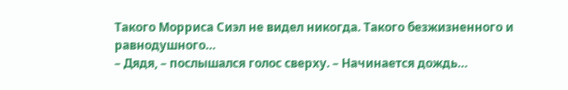Такого Морриса Сиэл не видел никогда. Такого безжизненного и равнодушного…
– Дядя, – послышался голос сверху. – Начинается дождь…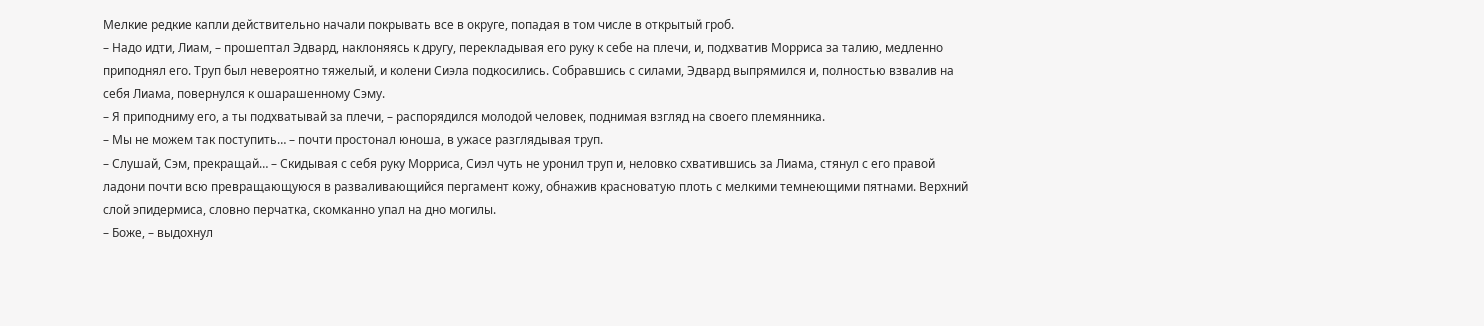Мелкие редкие капли действительно начали покрывать все в округе, попадая в том числе в открытый гроб.
– Надо идти, Лиам, – прошептал Эдвард, наклоняясь к другу, перекладывая его руку к себе на плечи, и, подхватив Морриса за талию, медленно приподнял его. Труп был невероятно тяжелый, и колени Сиэла подкосились. Собравшись с силами, Эдвард выпрямился и, полностью взвалив на себя Лиама, повернулся к ошарашенному Сэму.
– Я приподниму его, а ты подхватывай за плечи, – распорядился молодой человек, поднимая взгляд на своего племянника.
– Мы не можем так поступить… – почти простонал юноша, в ужасе разглядывая труп.
– Слушай, Сэм, прекращай… – Скидывая с себя руку Морриса, Сиэл чуть не уронил труп и, неловко схватившись за Лиама, стянул с его правой ладони почти всю превращающуюся в разваливающийся пергамент кожу, обнажив красноватую плоть с мелкими темнеющими пятнами. Верхний слой эпидермиса, словно перчатка, скомканно упал на дно могилы.
– Боже, – выдохнул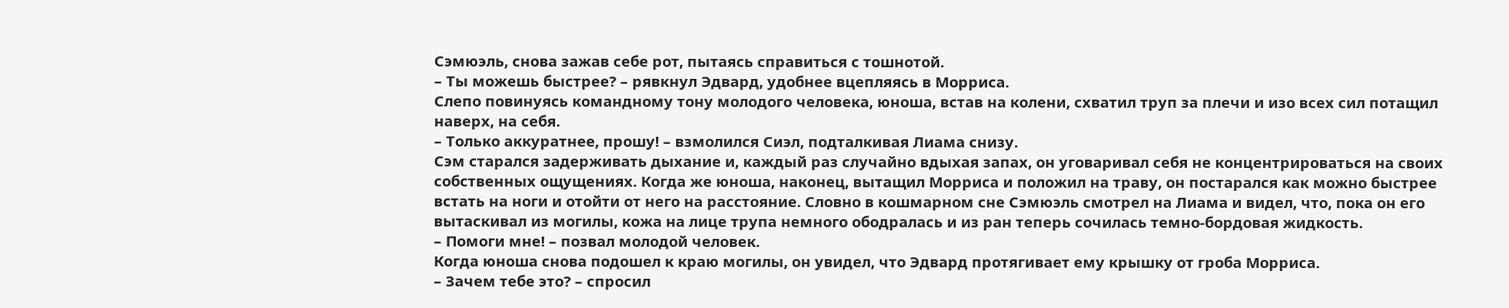Сэмюэль, снова зажав себе рот, пытаясь справиться с тошнотой.
– Ты можешь быстрее? – рявкнул Эдвард, удобнее вцепляясь в Морриса.
Слепо повинуясь командному тону молодого человека, юноша, встав на колени, схватил труп за плечи и изо всех сил потащил наверх, на себя.
– Только аккуратнее, прошу! – взмолился Сиэл, подталкивая Лиама снизу.
Сэм старался задерживать дыхание и, каждый раз случайно вдыхая запах, он уговаривал себя не концентрироваться на своих собственных ощущениях. Когда же юноша, наконец, вытащил Морриса и положил на траву, он постарался как можно быстрее встать на ноги и отойти от него на расстояние. Словно в кошмарном сне Сэмюэль смотрел на Лиама и видел, что, пока он его вытаскивал из могилы, кожа на лице трупа немного ободралась и из ран теперь сочилась темно-бордовая жидкость.
– Помоги мне! – позвал молодой человек.
Когда юноша снова подошел к краю могилы, он увидел, что Эдвард протягивает ему крышку от гроба Морриса.
– Зачем тебе это? – спросил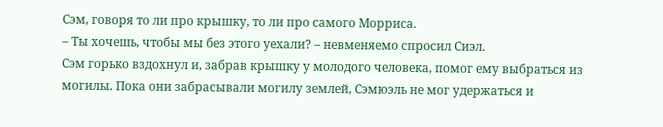Сэм, говоря то ли про крышку, то ли про самого Морриса.
– Ты хочешь, чтобы мы без этого уехали? – невменяемо спросил Сиэл.
Сэм горько вздохнул и, забрав крышку у молодого человека, помог ему выбраться из могилы. Пока они забрасывали могилу землей, Сэмюэль не мог удержаться и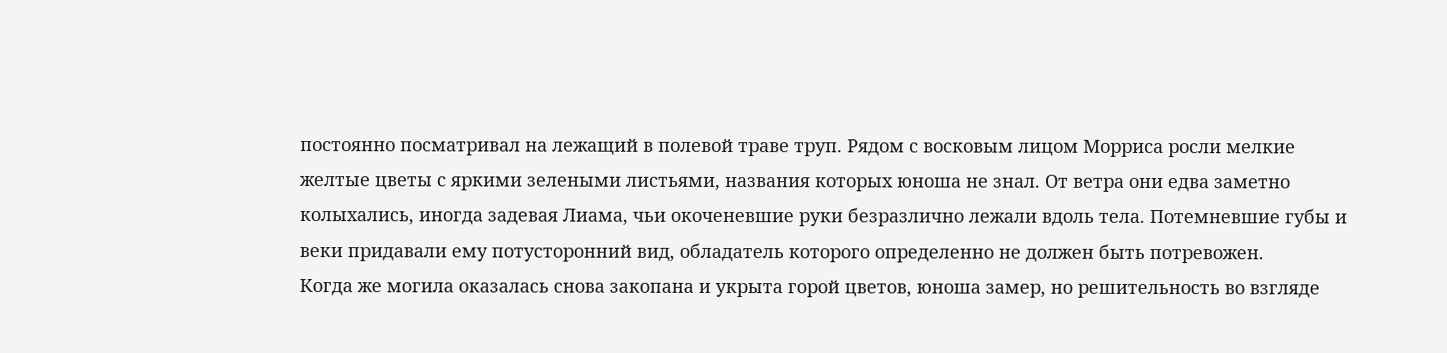постоянно посматривал на лежащий в полевой траве труп. Рядом с восковым лицом Морриса росли мелкие желтые цветы с яркими зелеными листьями, названия которых юноша не знал. От ветра они едва заметно колыхались, иногда задевая Лиама, чьи окоченевшие руки безразлично лежали вдоль тела. Потемневшие губы и веки придавали ему потусторонний вид, обладатель которого определенно не должен быть потревожен.
Когда же могила оказалась снова закопана и укрыта горой цветов, юноша замер, но решительность во взгляде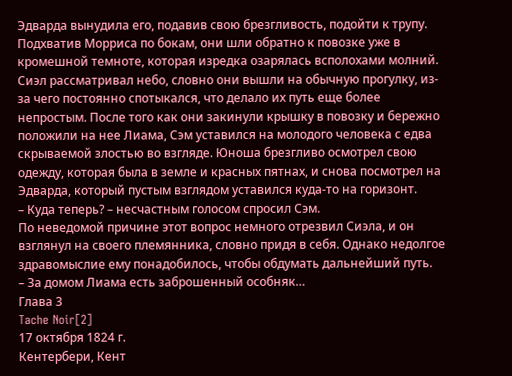Эдварда вынудила его, подавив свою брезгливость, подойти к трупу. Подхватив Морриса по бокам, они шли обратно к повозке уже в кромешной темноте, которая изредка озарялась всполохами молний. Сиэл рассматривал небо, словно они вышли на обычную прогулку, из-за чего постоянно спотыкался, что делало их путь еще более непростым. После того как они закинули крышку в повозку и бережно положили на нее Лиама, Сэм уставился на молодого человека с едва скрываемой злостью во взгляде. Юноша брезгливо осмотрел свою одежду, которая была в земле и красных пятнах, и снова посмотрел на Эдварда, который пустым взглядом уставился куда-то на горизонт.
– Куда теперь? – несчастным голосом спросил Сэм.
По неведомой причине этот вопрос немного отрезвил Сиэла, и он взглянул на своего племянника, словно придя в себя. Однако недолгое здравомыслие ему понадобилось, чтобы обдумать дальнейший путь.
– За домом Лиама есть заброшенный особняк…
Глава 3
Tache Noir[2]
17 октября 1824 г.
Кентербери, Кент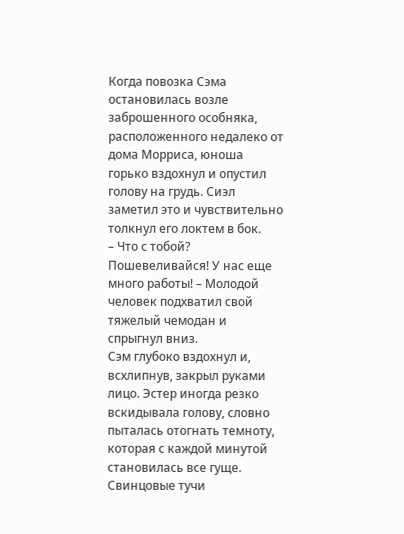Когда повозка Сэма остановилась возле заброшенного особняка, расположенного недалеко от дома Морриса, юноша горько вздохнул и опустил голову на грудь. Сиэл заметил это и чувствительно толкнул его локтем в бок.
– Что с тобой? Пошевеливайся! У нас еще много работы! – Молодой человек подхватил свой тяжелый чемодан и спрыгнул вниз.
Сэм глубоко вздохнул и, всхлипнув, закрыл руками лицо. Эстер иногда резко вскидывала голову, словно пыталась отогнать темноту, которая с каждой минутой становилась все гуще. Свинцовые тучи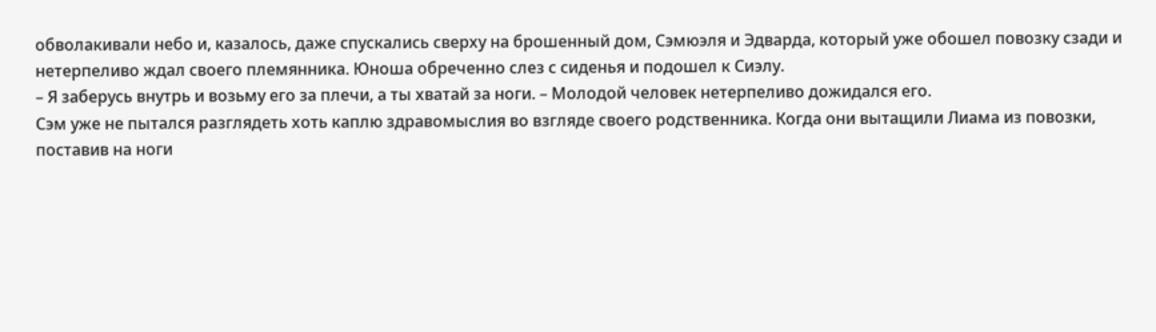обволакивали небо и, казалось, даже спускались сверху на брошенный дом, Сэмюэля и Эдварда, который уже обошел повозку сзади и нетерпеливо ждал своего племянника. Юноша обреченно слез с сиденья и подошел к Сиэлу.
– Я заберусь внутрь и возьму его за плечи, а ты хватай за ноги. – Молодой человек нетерпеливо дожидался его.
Сэм уже не пытался разглядеть хоть каплю здравомыслия во взгляде своего родственника. Когда они вытащили Лиама из повозки, поставив на ноги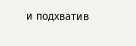и подхватив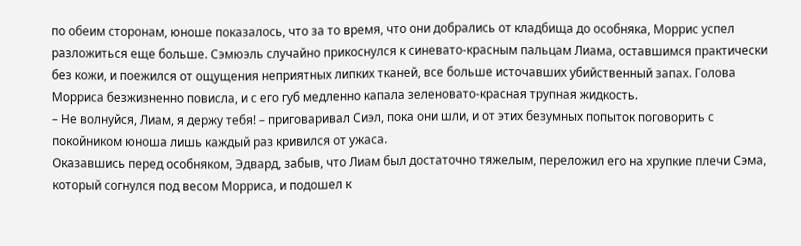по обеим сторонам, юноше показалось, что за то время, что они добрались от кладбища до особняка, Моррис успел разложиться еще больше. Сэмюэль случайно прикоснулся к синевато-красным пальцам Лиама, оставшимся практически без кожи, и поежился от ощущения неприятных липких тканей, все больше источавших убийственный запах. Голова Морриса безжизненно повисла, и с его губ медленно капала зеленовато-красная трупная жидкость.
– Не волнуйся, Лиам, я держу тебя! – приговаривал Сиэл, пока они шли, и от этих безумных попыток поговорить с покойником юноша лишь каждый раз кривился от ужаса.
Оказавшись перед особняком, Эдвард, забыв, что Лиам был достаточно тяжелым, переложил его на хрупкие плечи Сэма, который согнулся под весом Морриса, и подошел к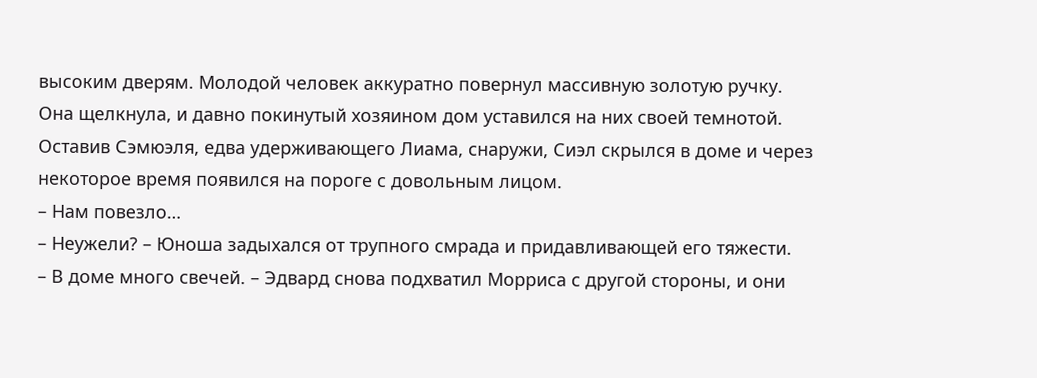высоким дверям. Молодой человек аккуратно повернул массивную золотую ручку. Она щелкнула, и давно покинутый хозяином дом уставился на них своей темнотой. Оставив Сэмюэля, едва удерживающего Лиама, снаружи, Сиэл скрылся в доме и через некоторое время появился на пороге с довольным лицом.
– Нам повезло…
– Неужели? – Юноша задыхался от трупного смрада и придавливающей его тяжести.
– В доме много свечей. – Эдвард снова подхватил Морриса с другой стороны, и они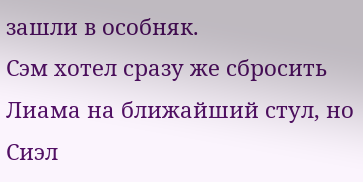зашли в особняк.
Сэм хотел сразу же сбросить Лиама на ближайший стул, но Сиэл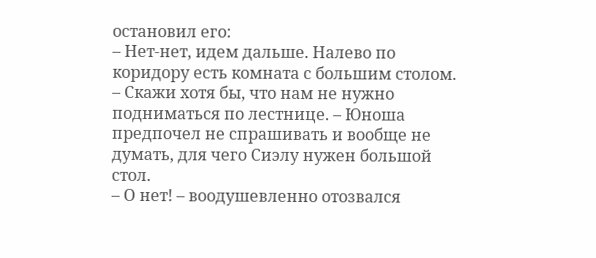остановил его:
– Нет-нет, идем дальше. Налево по коридору есть комната с большим столом.
– Скажи хотя бы, что нам не нужно подниматься по лестнице. – Юноша предпочел не спрашивать и вообще не думать, для чего Сиэлу нужен большой стол.
– О нет! – воодушевленно отозвался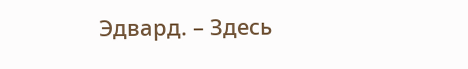Эдвард. – Здесь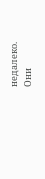недалеко.
Они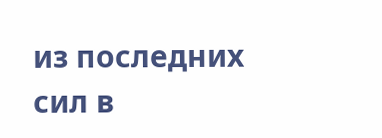из последних сил в